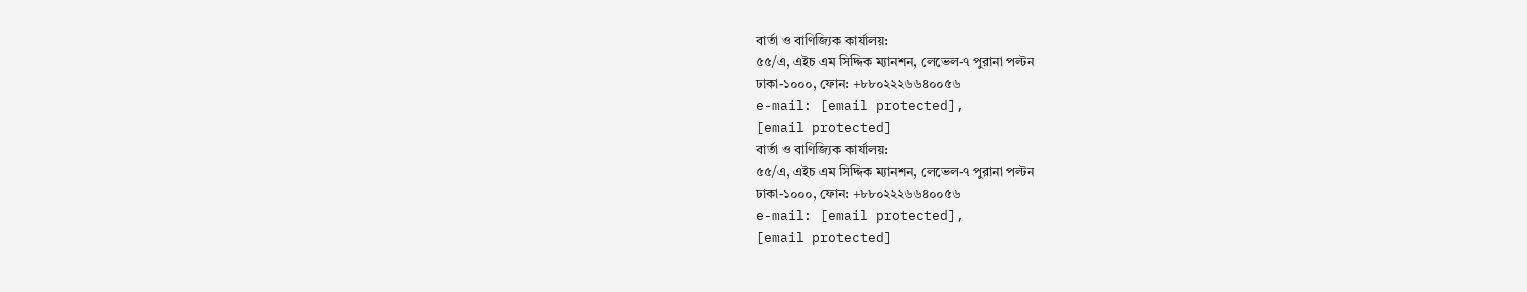বার্তা ও বাণিজ্যিক কার্যালয়:
৫৫/এ, এইচ এম সিদ্দিক ম্যানশন, লেভেল-৭ পুরানা পল্টন
ঢাকা-১০০০, ফোন: +৮৮০২২২৬৬৪০০৫৬
e-mail: [email protected],
[email protected]
বার্তা ও বাণিজ্যিক কার্যালয়:
৫৫/এ, এইচ এম সিদ্দিক ম্যানশন, লেভেল-৭ পুরানা পল্টন
ঢাকা-১০০০, ফোন: +৮৮০২২২৬৬৪০০৫৬
e-mail: [email protected],
[email protected]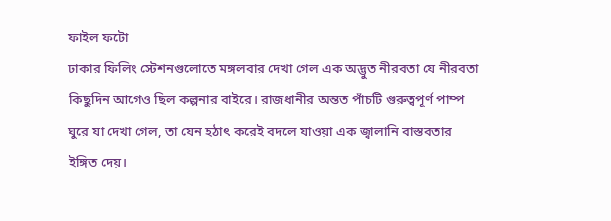ফাইল ফটো
ঢাকার ফিলিং স্টেশনগুলোতে মঙ্গলবার দেখা গেল এক অদ্ভুত নীরবতা যে নীরবতা কিছুদিন আগেও ছিল কল্পনার বাইরে। রাজধানীর অন্তত পাঁচটি গুরুত্বপূর্ণ পাম্প ঘুরে যা দেখা গেল, তা যেন হঠাৎ করেই বদলে যাওয়া এক জ্বালানি বাস্তবতার ইঙ্গিত দেয়।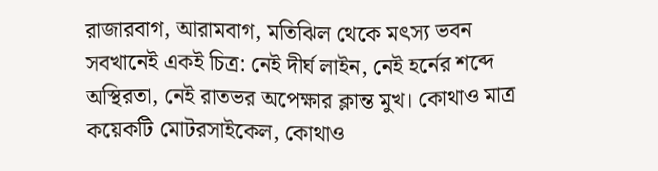রাজারবাগ, আরামবাগ, মতিঝিল থেকে মৎস্য ভবন সবখানেই একই চিত্র: নেই দীর্ঘ লাইন, নেই হর্নের শব্দে অস্থিরতা, নেই রাতভর অপেক্ষার ক্লান্ত মুখ। কোথাও মাত্র কয়েকটি মোটরসাইকেল, কোথাও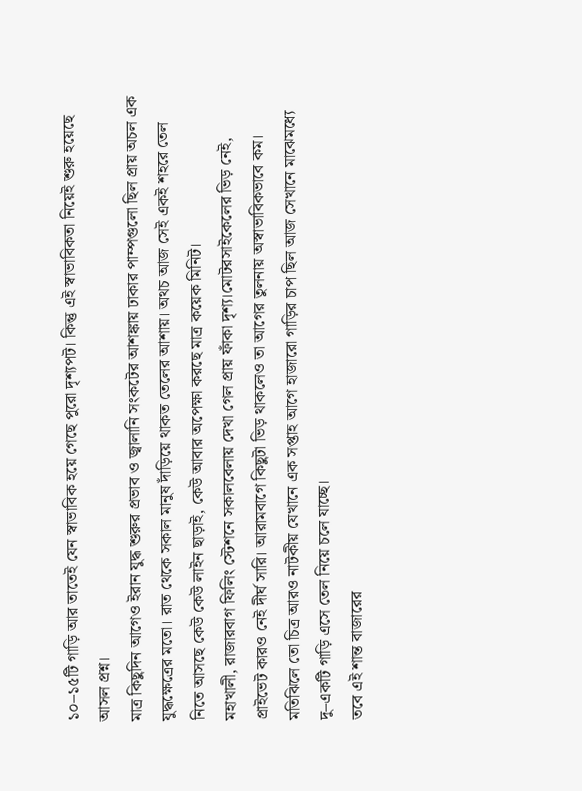১০–১৫টি গাড়ি আর তাতেই যেন স্বাভাবিক হয়ে গেছে পুরো দৃশ্যপট। কিন্তু এই স্বাভাবিকতা নিয়েই শুরু হয়েছে আসল প্রশ্ন।
মাত্র কিছুদিন আগেও ইরান যুদ্ধ শুরুর প্রভাব ও জ্বালানি সংকটের আশঙ্কায় ঢাকার পাম্পগুলো ছিল প্রায় অচল এক যুদ্ধক্ষেত্রের মতো। রাত থেকে সকাল মানুষ দাঁড়িয়ে থাকত তেলের আশায়। অথচ আজ সেই একই শহরে তেল নিতে আসছে কেউ কেউ লাইন ছাড়াই, কেউ আবার অপেক্ষা করছে মাত্র কয়েক মিনিট।
মহাখালী, রাজারবাগ ফিলিং স্টেশনে সকালবেলায় দেখা গেল প্রায় ফাঁকা দৃশ্য।মোটরসাইকেলের ভিড় নেই, প্রাইভেট কারও নেই দীর্ঘ সারি। আরামবাগে কিছুটা ভিড় থাকলেও তা আগের তুলনায় অস্বাভাবিকভাবে কম। মতিঝিলে তো চিত্র আরও নাটকীয় যেখানে এক সপ্তাহ আগে হাজারো গাড়ির চাপ ছিল আজ সেখানে মাঝেমধ্যে দু–একটি গাড়ি এসে তেল নিয়ে চলে যাচ্ছে।
তবে এই শান্ত বাজারের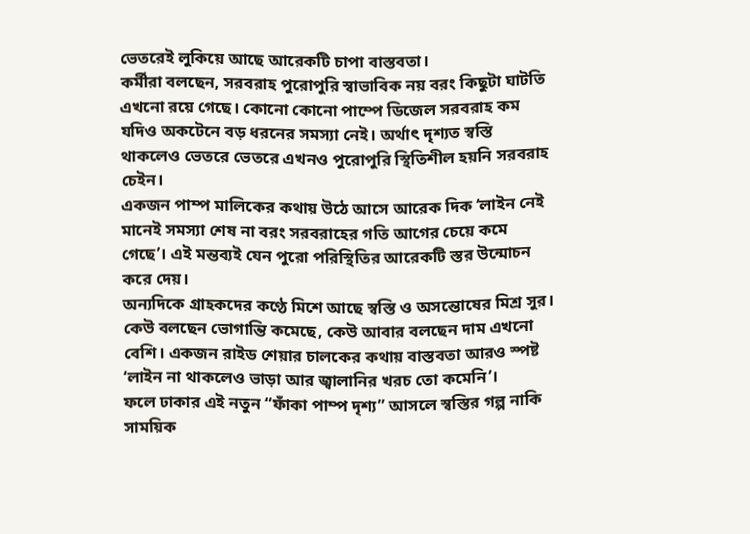ভেতরেই লুকিয়ে আছে আরেকটি চাপা বাস্তবতা।
কর্মীরা বলছেন, সরবরাহ পুরোপুরি স্বাভাবিক নয় বরং কিছুটা ঘাটতি এখনো রয়ে গেছে। কোনো কোনো পাম্পে ডিজেল সরবরাহ কম যদিও অকটেনে বড় ধরনের সমস্যা নেই। অর্থাৎ দৃশ্যত স্বস্তি থাকলেও ভেতরে ভেতরে এখনও পুরোপুরি স্থিতিশীল হয়নি সরবরাহ চেইন।
একজন পাম্প মালিকের কথায় উঠে আসে আরেক দিক ‘লাইন নেই মানেই সমস্যা শেষ না বরং সরবরাহের গতি আগের চেয়ে কমে গেছে’। এই মন্তব্যই যেন পুরো পরিস্থিতির আরেকটি স্তর উন্মোচন করে দেয়।
অন্যদিকে গ্রাহকদের কণ্ঠে মিশে আছে স্বস্তি ও অসন্তোষের মিশ্র সুর। কেউ বলছেন ভোগান্তি কমেছে, কেউ আবার বলছেন দাম এখনো বেশি। একজন রাইড শেয়ার চালকের কথায় বাস্তবতা আরও স্পষ্ট ‘লাইন না থাকলেও ভাড়া আর জ্বালানির খরচ তো কমেনি’।
ফলে ঢাকার এই নতুন “ফাঁকা পাম্প দৃশ্য” আসলে স্বস্তির গল্প নাকি সাময়িক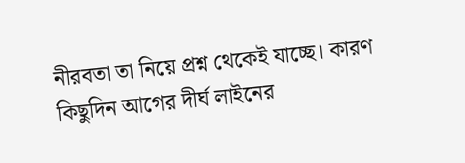নীরবতা তা নিয়ে প্রশ্ন থেকেই যাচ্ছে। কারণ কিছুদিন আগের দীর্ঘ লাইনের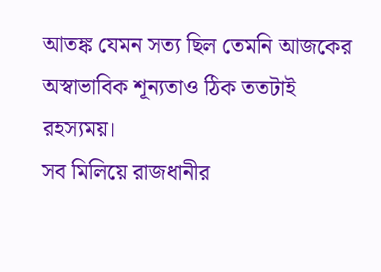আতঙ্ক যেমন সত্য ছিল তেমনি আজকের অস্বাভাবিক শূন্যতাও ঠিক ততটাই রহস্যময়।
সব মিলিয়ে রাজধানীর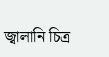জ্বালানি চিত্র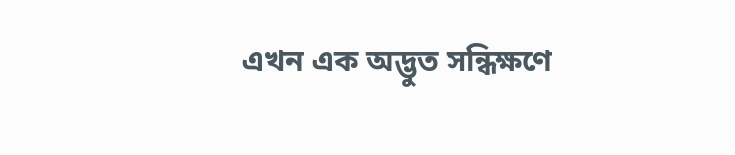এখন এক অদ্ভুত সন্ধিক্ষণে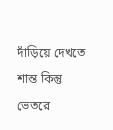দাঁড়িয়ে দেখতে শান্ত কিন্তু ভেতরে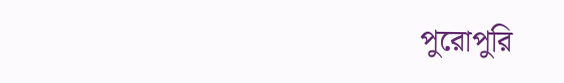পুরোপুরি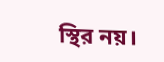স্থির নয়।